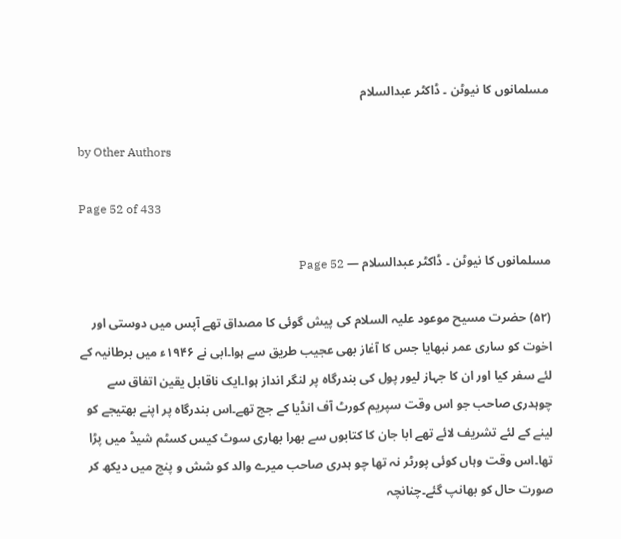مسلمانوں کا نیوٹن ۔ ڈاکٹر عبدالسلام

by Other Authors

Page 52 of 433

مسلمانوں کا نیوٹن ۔ ڈاکٹر عبدالسلام — Page 52

(۵۲) حضرت مسیح موعود علیہ السلام کی پیش گوئی کا مصداق تھے آپس میں دوستی اور اخوت کو ساری عمر نبھایا جس کا آغاز بھی عجیب طریق سے ہوا۔ابی نے ۱۹۴۶ء میں برطانیہ کے لئے سفر کیا اور ان کا جہاز لیور پول کی بندرگاہ پر لنگر انداز ہوا۔ایک ناقابل یقین اتفاق سے چوہدری صاحب جو اس وقت سپریم کورٹ آف انڈیا کے جج تھے۔اس بندرگاہ پر اپنے بھتیجے کو لینے کے لئے تشریف لائے تھے ابا جان کا کتابوں سے بھرا بھاری سوٹ کیس کسٹم شیڈ میں پڑا تھا۔اس وقت وہاں کوئی پورٹر نہ تھا چو ہدری صاحب میرے والد کو شش و پنج میں دیکھ کر صورت حال کو بھانپ گئے۔چنانچہ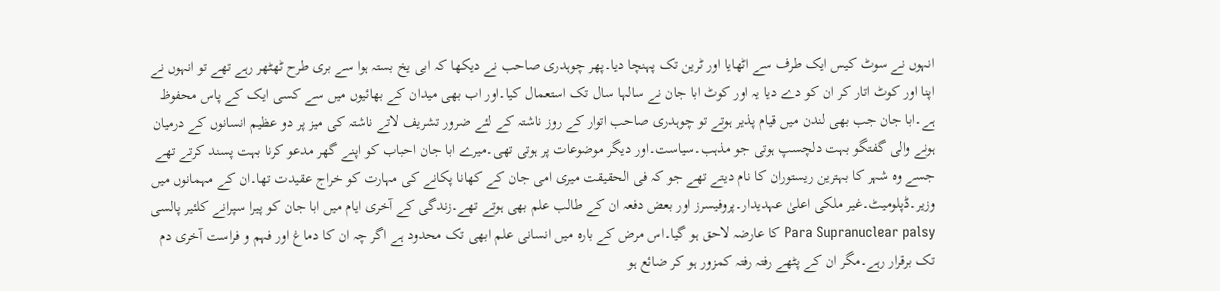انہوں نے سوٹ کیس ایک طرف سے اٹھایا اور ٹرین تک پہنچا دیا۔پھر چوہدری صاحب نے دیکھا کہ ابی یخ بستہ ہوا سے بری طرح ٹھٹھر رہے تھے تو انہوں نے اپنا اور کوٹ اتار کر ان کو دے دیا یہ اور کوٹ ابا جان نے سالہا سال تک استعمال کیا۔اور اب بھی میدان کے بھائیوں میں سے کسی ایک کے پاس محفوظ ہے۔ابا جان جب بھی لندن میں قیام پذیر ہوتے تو چوہدری صاحب اتوار کے روز ناشتہ کے لئے ضرور تشریف لاتے ناشتہ کی میز پر دو عظیم انسانوں کے درمیان ہونے والی گفتگو بہت دلچسپ ہوتی جو مذہب۔سیاست۔اور دیگر موضوعات پر ہوتی تھی۔میرے ابا جان احباب کو اپنے گھر مدعو کرنا بہت پسند کرتے تھے جسے وہ شہر کا بہترین ریستوران کا نام دیتے تھے جو کہ فی الحقیقت میری امی جان کے کھانا پکانے کی مہارت کو خراج عقیدت تھا۔ان کے مہمانوں میں وزیر۔ڈپلومیٹ۔غیر ملکی اعلیٰ عہدیدار۔پروفیسرز اور بعض دفعہ ان کے طالب علم بھی ہوتے تھے۔زندگی کے آخری ایام میں ابا جان کو پیرا سپرانے کلئیر پالسی Para Supranuclear palsy کا عارضہ لاحق ہو گیا۔اس مرض کے بارہ میں انسانی علم ابھی تک محدود ہے اگر چہ ان کا دماغ اور فہم و فراست آخری دم تک برقرار رہے۔مگر ان کے پٹھے رفتہ رفتہ کمزور ہو کر ضائع ہو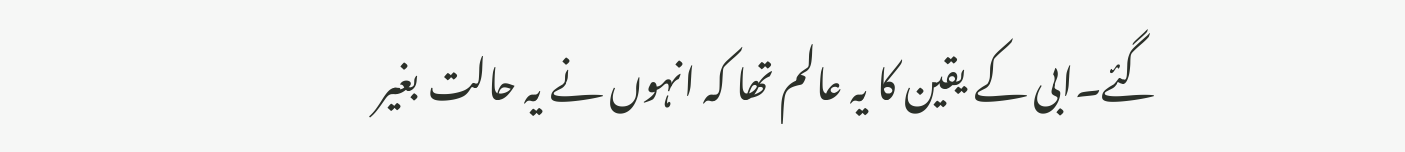گئے۔ابی کے یقین کا یہ عالم تھا کہ انہوں نے یہ حالت بغیر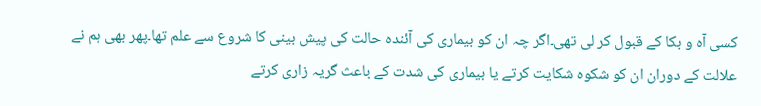کسی آہ و بکا کے قبول کر لی تھی۔اگر چہ ان کو بیماری کی آئندہ حالت کی پیش بینی کا شروع سے علم تھا۔پھر بھی ہم نے علالت کے دوران ان کو شکوہ شکایت کرتے یا بیماری کی شدت کے باعث گریہ زاری کرتے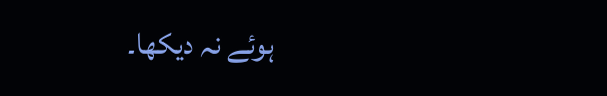ہوئے نہ دیکھا۔